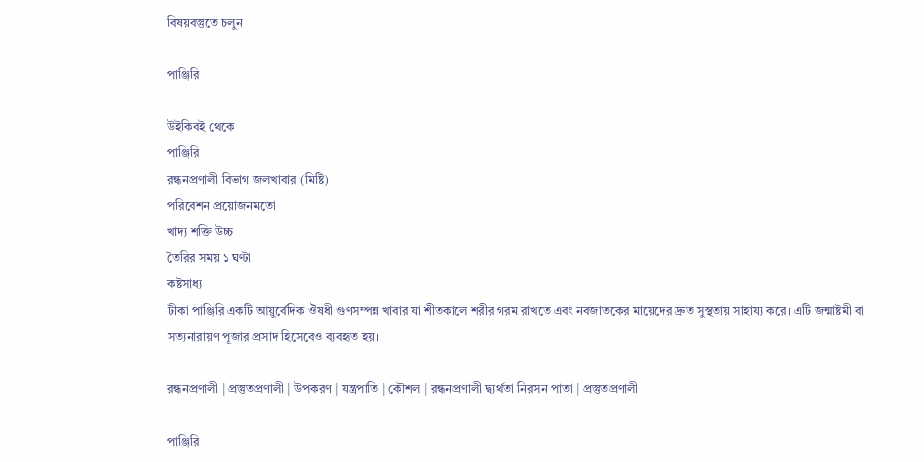বিষয়বস্তুতে চলুন

পাঞ্জিরি

উইকিবই থেকে
পাঞ্জিরি
রন্ধনপ্রণালী বিভাগ জলখাবার (মিষ্টি)
পরিবেশন প্রয়োজনমতো
খাদ্য শক্তি উচ্চ
তৈরির সময় ১ ঘণ্টা
কষ্টসাধ্য
টীকা পাঞ্জিরি একটি আয়ুর্বেদিক ঔষধী গুণসম্পন্ন খাবার যা শীতকালে শরীর গরম রাখতে এবং নবজাতকের মায়েদের দ্রুত সুস্থতায় সাহায্য করে। এটি জন্মাষ্টমী বা সত্যনারায়ণ পূজার প্রসাদ হিসেবেও ব্যবহৃত হয়।

রন্ধনপ্রণালী | প্রস্তুতপ্রণালী | উপকরণ | যন্ত্রপাতি | কৌশল | রন্ধনপ্রণালী দ্ব্যর্থতা নিরসন পাতা | প্রস্তুতপ্রণালী

পাঞ্জিরি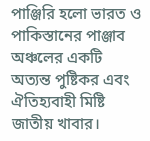পাঞ্জিরি হলো ভারত ও পাকিস্তানের পাঞ্জাব অঞ্চলের একটি অত্যন্ত পুষ্টিকর এবং ঐতিহ্যবাহী মিষ্টি জাতীয় খাবার।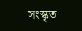সংস্কৃত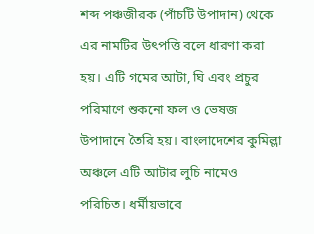শব্দ পঞ্চজীরক (পাঁচটি উপাদান) থেকে এর নামটির উৎপত্তি বলে ধারণা করা হয়। এটি গমের আটা, ঘি এবং প্রচুর পরিমাণে শুকনো ফল ও ভেষজ উপাদানে তৈরি হয়। বাংলাদেশের কুমিল্লা অঞ্চলে এটি আটার লুচি নামেও পরিচিত। ধর্মীয়ভাবে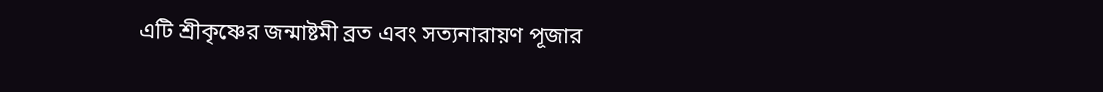এটি শ্রীকৃষ্ণের জন্মাষ্টমী ব্রত এবং সত্যনারায়ণ পূজার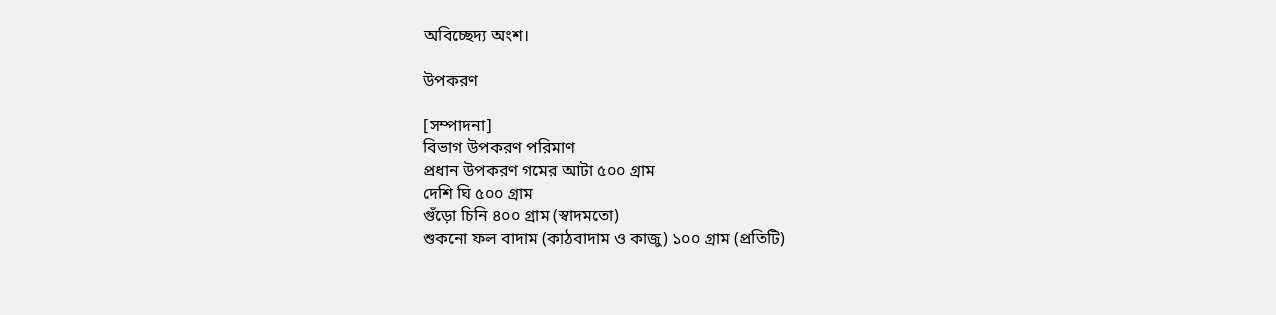অবিচ্ছেদ্য অংশ।

উপকরণ

[সম্পাদনা]
বিভাগ উপকরণ পরিমাণ
প্রধান উপকরণ গমের আটা ৫০০ গ্রাম
দেশি ঘি ৫০০ গ্রাম
গুঁড়ো চিনি ৪০০ গ্রাম (স্বাদমতো)
শুকনো ফল বাদাম (কাঠবাদাম ও কাজু) ১০০ গ্রাম (প্রতিটি)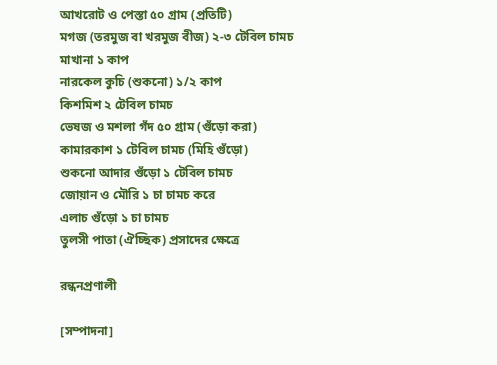আখরোট ও পেস্তা ৫০ গ্রাম (প্রতিটি)
মগজ (তরমুজ বা খরমুজ বীজ) ২-৩ টেবিল চামচ
মাখানা ১ কাপ
নারকেল কুচি (শুকনো) ১/২ কাপ
কিশমিশ ২ টেবিল চামচ
ভেষজ ও মশলা গঁদ ৫০ গ্রাম (গুঁড়ো করা)
কামারকাশ ১ টেবিল চামচ (মিহি গুঁড়ো)
শুকনো আদার গুঁড়ো ১ টেবিল চামচ
জোয়ান ও মৌরি ১ চা চামচ করে
এলাচ গুঁড়ো ১ চা চামচ
তুলসী পাতা (ঐচ্ছিক) প্রসাদের ক্ষেত্রে

রন্ধনপ্রণালী

[সম্পাদনা]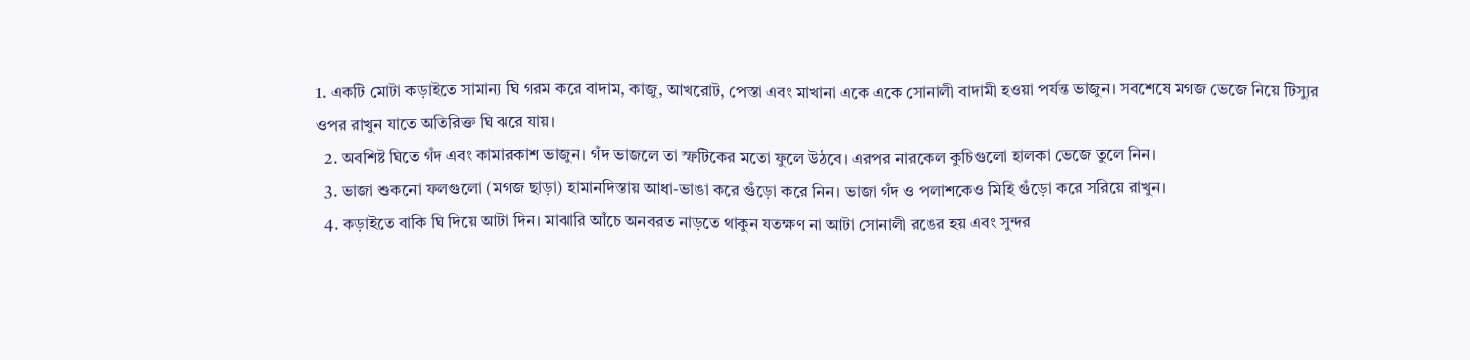1. একটি মোটা কড়াইতে সামান্য ঘি গরম করে বাদাম, কাজু, আখরোট, পেস্তা এবং মাখানা একে একে সোনালী বাদামী হওয়া পর্যন্ত ভাজুন। সবশেষে মগজ ভেজে নিয়ে টিস্যুর ওপর রাখুন যাতে অতিরিক্ত ঘি ঝরে যায়।
  2. অবশিষ্ট ঘিতে গঁদ এবং কামারকাশ ভাজুন। গঁদ ভাজলে তা স্ফটিকের মতো ফুলে উঠবে। এরপর নারকেল কুচিগুলো হালকা ভেজে তুলে নিন।
  3. ভাজা শুকনো ফলগুলো (মগজ ছাড়া) হামানদিস্তায় আধা-ভাঙা করে গুঁড়ো করে নিন। ভাজা গঁদ ও পলাশকেও মিহি গুঁড়ো করে সরিয়ে রাখুন।
  4. কড়াইতে বাকি ঘি দিয়ে আটা দিন। মাঝারি আঁচে অনবরত নাড়তে থাকুন যতক্ষণ না আটা সোনালী রঙের হয় এবং সুন্দর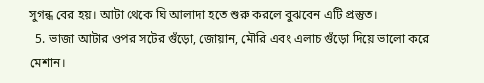সুগন্ধ বের হয়। আটা থেকে ঘি আলাদা হতে শুরু করলে বুঝবেন এটি প্রস্তুত।
  5. ভাজা আটার ওপর সটের গুঁড়ো, জোয়ান, মৌরি এবং এলাচ গুঁড়ো দিয়ে ভালো করে মেশান।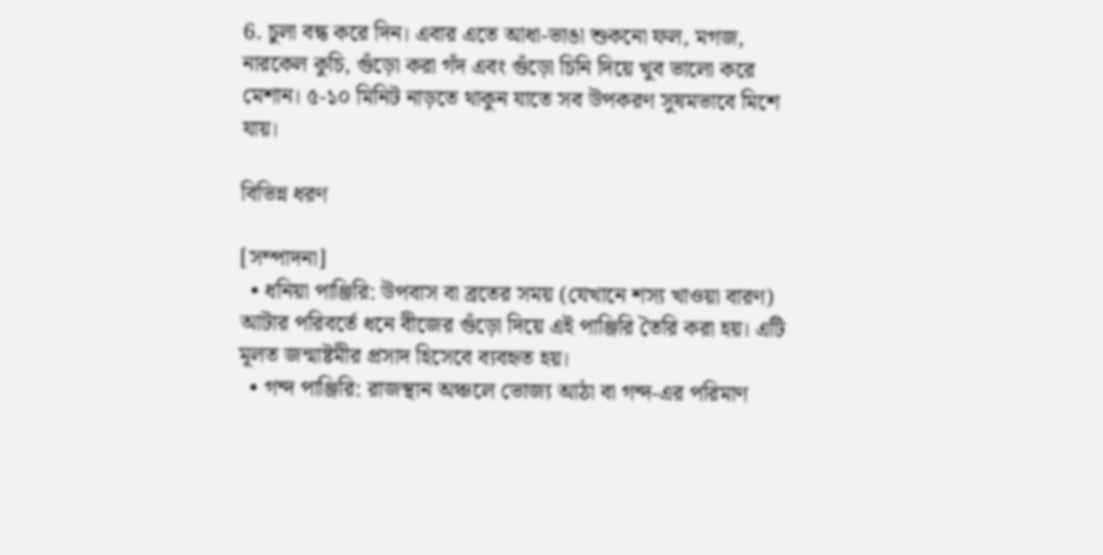6. চুলা বন্ধ করে দিন। এবার এতে আধা-ভাঙা শুকনো ফল, মগজ, নারকেল কুচি, গুঁড়ো করা গঁদ এবং গুঁড়ো চিনি দিয়ে খুব ভালো করে মেশান। ৫-১০ মিনিট নাড়তে থাকুন যাতে সব উপকরণ সুষমভাবে মিশে যায়।

বিভিন্ন ধরণ

[সম্পাদনা]
  • ধনিয়া পাঞ্জিরি: উপবাস বা ব্রতের সময় (যেখানে শস্য খাওয়া বারণ) আটার পরিবর্তে ধনে বীজের গুঁড়ো দিয়ে এই পাঞ্জিরি তৈরি করা হয়। এটি মূলত জন্মাষ্টমীর প্রসাদ হিসেবে ব্যবহৃত হয়।
  • গন্দ পাঞ্জিরি: রাজস্থান অঞ্চলে ভোজ্য আঠা বা গন্দ-এর পরিমাণ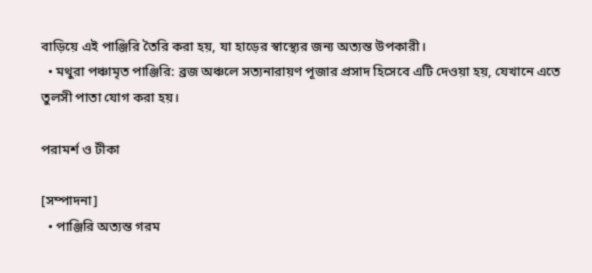বাড়িয়ে এই পাঞ্জিরি তৈরি করা হয়, যা হাড়ের স্বাস্থ্যের জন্য অত্যন্ত উপকারী।
  • মথুরা পঞ্চামৃত পাঞ্জিরি: ব্রজ অঞ্চলে সত্যনারায়ণ পূজার প্রসাদ হিসেবে এটি দেওয়া হয়, যেখানে এতে তুলসী পাতা যোগ করা হয়।

পরামর্শ ও টীকা

[সম্পাদনা]
  • পাঞ্জিরি অত্যন্ত গরম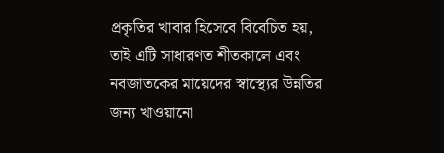প্রকৃতির খাবার হিসেবে বিবেচিত হয়, তাই এটি সাধারণত শীতকালে এবং নবজাতকের মায়েদের স্বাস্থ্যের উন্নতির জন্য খাওয়ানো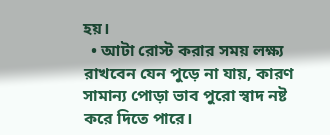হয়।
  • আটা রোস্ট করার সময় লক্ষ্য রাখবেন যেন পুড়ে না যায়, কারণ সামান্য পোড়া ভাব পুরো স্বাদ নষ্ট করে দিতে পারে।